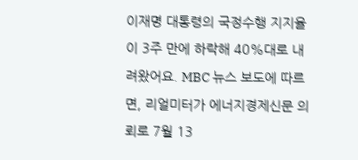이재명 대통령의 국정수행 지지율이 3주 만에 하락해 40%대로 내려왔어요. MBC 뉴스 보도에 따르면, 리얼미터가 에너지경제신문 의뢰로 7월 13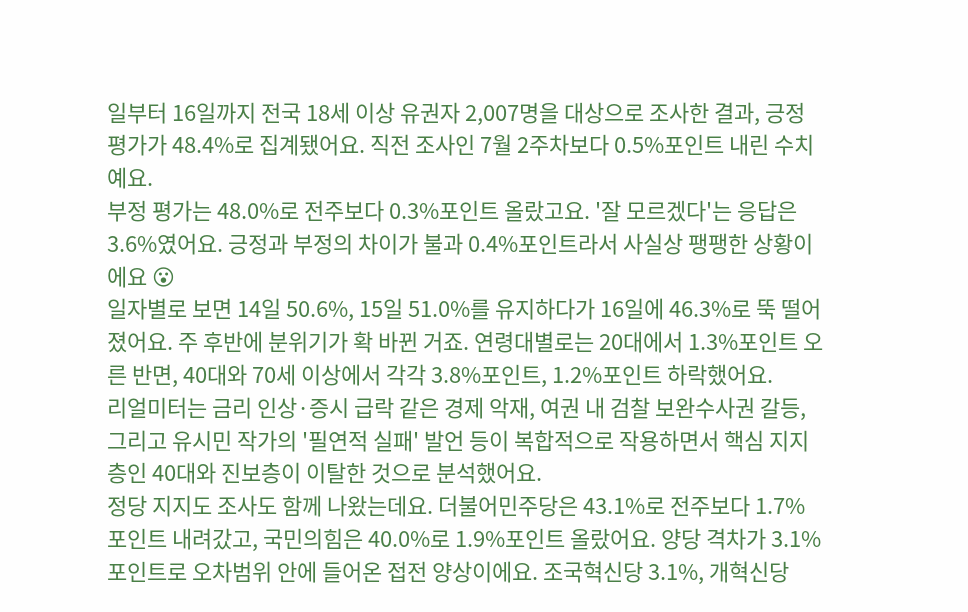일부터 16일까지 전국 18세 이상 유권자 2,007명을 대상으로 조사한 결과, 긍정 평가가 48.4%로 집계됐어요. 직전 조사인 7월 2주차보다 0.5%포인트 내린 수치예요.
부정 평가는 48.0%로 전주보다 0.3%포인트 올랐고요. '잘 모르겠다'는 응답은 3.6%였어요. 긍정과 부정의 차이가 불과 0.4%포인트라서 사실상 팽팽한 상황이에요 😮
일자별로 보면 14일 50.6%, 15일 51.0%를 유지하다가 16일에 46.3%로 뚝 떨어졌어요. 주 후반에 분위기가 확 바뀐 거죠. 연령대별로는 20대에서 1.3%포인트 오른 반면, 40대와 70세 이상에서 각각 3.8%포인트, 1.2%포인트 하락했어요.
리얼미터는 금리 인상·증시 급락 같은 경제 악재, 여권 내 검찰 보완수사권 갈등, 그리고 유시민 작가의 '필연적 실패' 발언 등이 복합적으로 작용하면서 핵심 지지층인 40대와 진보층이 이탈한 것으로 분석했어요.
정당 지지도 조사도 함께 나왔는데요. 더불어민주당은 43.1%로 전주보다 1.7%포인트 내려갔고, 국민의힘은 40.0%로 1.9%포인트 올랐어요. 양당 격차가 3.1%포인트로 오차범위 안에 들어온 접전 양상이에요. 조국혁신당 3.1%, 개혁신당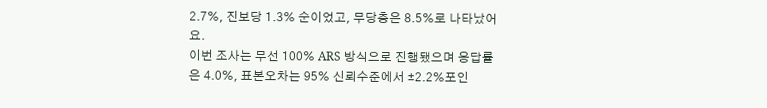2.7%, 진보당 1.3% 순이었고, 무당층은 8.5%로 나타났어요.
이번 조사는 무선 100% ARS 방식으로 진행됐으며 응답률은 4.0%, 표본오차는 95% 신뢰수준에서 ±2.2%포인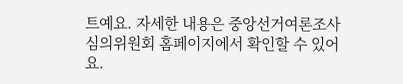트예요. 자세한 내용은 중앙선거여론조사심의위원회 홈페이지에서 확인할 수 있어요.